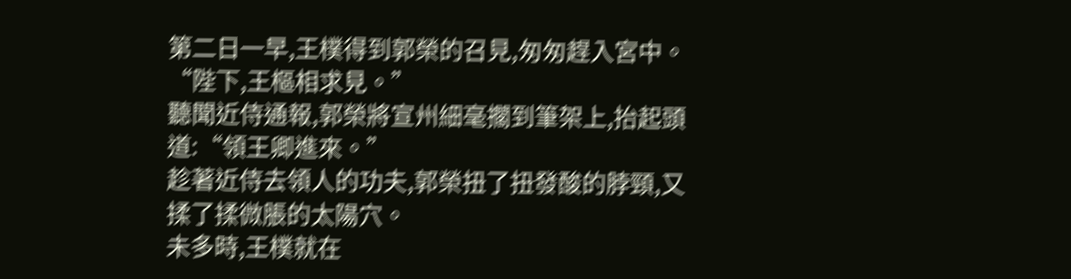第二日一早,王樸得到郭榮的召見,匆匆趕入宮中。
“陛下,王樞相求見。”
聽聞近侍通報,郭榮將宣州細毫擱到筆架上,抬起頭道:“領王卿進來。”
趁著近侍去領人的功夫,郭榮扭了扭發酸的脖頸,又揉了揉微脹的太陽穴。
未多時,王樸就在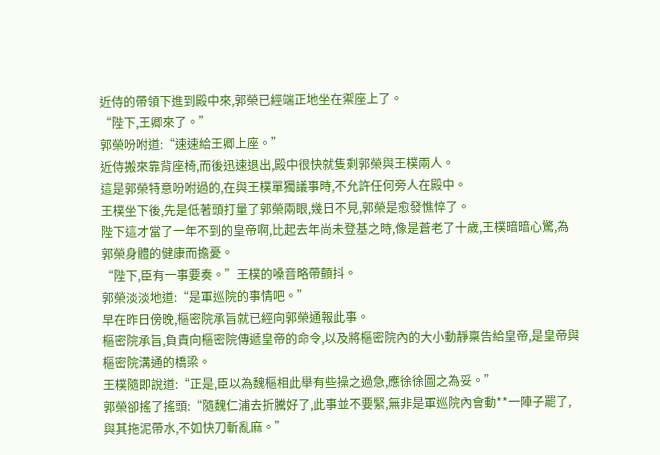近侍的帶領下進到殿中來,郭榮已經端正地坐在禦座上了。
“陛下,王卿來了。”
郭榮吩咐道:“速速給王卿上座。”
近侍搬來靠背座椅,而後迅速退出,殿中很快就隻剩郭榮與王樸兩人。
這是郭榮特意吩咐過的,在與王樸單獨議事時,不允許任何旁人在殿中。
王樸坐下後,先是低著頭打量了郭榮兩眼,幾日不見,郭榮是愈發憔悴了。
陛下這才當了一年不到的皇帝啊,比起去年尚未登基之時,像是蒼老了十歲,王樸暗暗心驚,為郭榮身體的健康而擔憂。
“陛下,臣有一事要奏。”王樸的嗓音略帶顫抖。
郭榮淡淡地道:“是軍巡院的事情吧。”
早在昨日傍晚,樞密院承旨就已經向郭榮通報此事。
樞密院承旨,負責向樞密院傳遞皇帝的命令,以及將樞密院內的大小動靜稟告給皇帝,是皇帝與樞密院溝通的橋梁。
王樸隨即說道:“正是,臣以為魏樞相此舉有些操之過急,應徐徐圖之為妥。”
郭榮卻搖了搖頭:“隨魏仁浦去折騰好了,此事並不要緊,無非是軍巡院內會動**一陣子罷了,與其拖泥帶水,不如快刀斬亂麻。”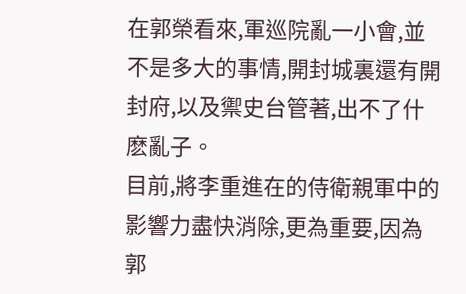在郭榮看來,軍巡院亂一小會,並不是多大的事情,開封城裏還有開封府,以及禦史台管著,出不了什麽亂子。
目前,將李重進在的侍衛親軍中的影響力盡快消除,更為重要,因為郭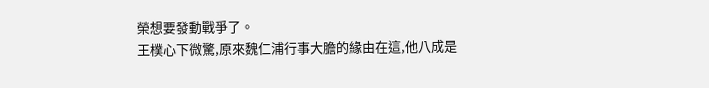榮想要發動戰爭了。
王樸心下微驚,原來魏仁浦行事大膽的緣由在這,他八成是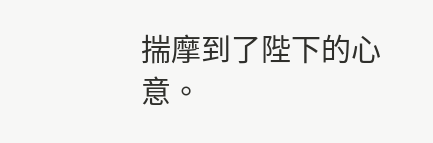揣摩到了陛下的心意。